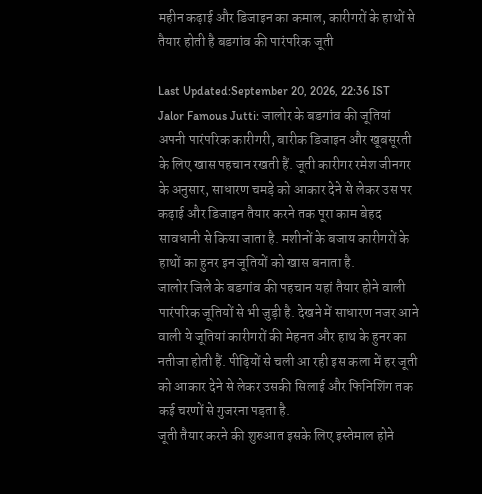महीन कढ़ाई और डिजाइन का कमाल, कारीगरों के हाथों से तैयार होती है बडगांव की पारंपरिक जूती

Last Updated:September 20, 2026, 22:36 IST
Jalor Famous Jutti: जालोर के बडगांव की जूतियां अपनी पारंपरिक कारीगरी, बारीक डिजाइन और खूबसूरती के लिए खास पहचान रखती हैं. जूती कारीगर रमेश जीनगर के अनुसार, साधारण चमड़े को आकार देने से लेकर उस पर कढ़ाई और डिजाइन तैयार करने तक पूरा काम बेहद सावधानी से किया जाता है. मशीनों के बजाय कारीगरों के हाथों का हुनर इन जूतियों को खास बनाता है.
जालोर जिले के बडगांव की पहचान यहां तैयार होने वाली पारंपरिक जूतियों से भी जुड़ी है. देखने में साधारण नजर आने वाली ये जूतियां कारीगरों की मेहनत और हाथ के हुनर का नतीजा होती हैं. पीढ़ियों से चली आ रही इस कला में हर जूती को आकार देने से लेकर उसकी सिलाई और फिनिशिंग तक कई चरणों से गुजरना पड़ता है.
जूती तैयार करने की शुरुआत इसके लिए इस्तेमाल होने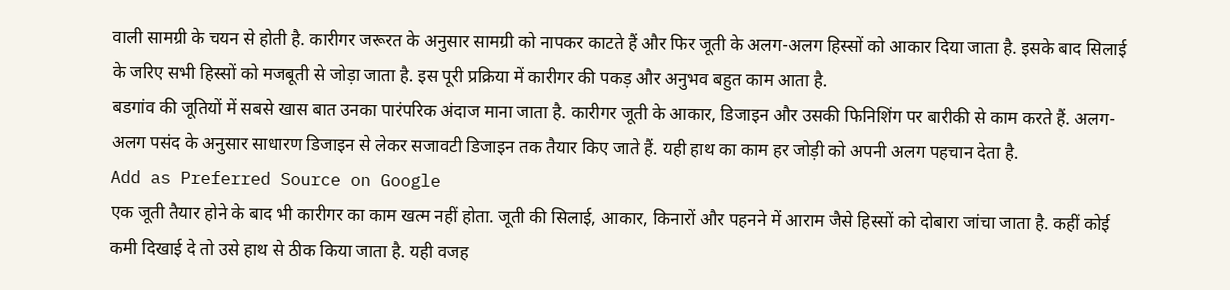वाली सामग्री के चयन से होती है. कारीगर जरूरत के अनुसार सामग्री को नापकर काटते हैं और फिर जूती के अलग-अलग हिस्सों को आकार दिया जाता है. इसके बाद सिलाई के जरिए सभी हिस्सों को मजबूती से जोड़ा जाता है. इस पूरी प्रक्रिया में कारीगर की पकड़ और अनुभव बहुत काम आता है.
बडगांव की जूतियों में सबसे खास बात उनका पारंपरिक अंदाज माना जाता है. कारीगर जूती के आकार, डिजाइन और उसकी फिनिशिंग पर बारीकी से काम करते हैं. अलग-अलग पसंद के अनुसार साधारण डिजाइन से लेकर सजावटी डिजाइन तक तैयार किए जाते हैं. यही हाथ का काम हर जोड़ी को अपनी अलग पहचान देता है.
Add as Preferred Source on Google
एक जूती तैयार होने के बाद भी कारीगर का काम खत्म नहीं होता. जूती की सिलाई, आकार, किनारों और पहनने में आराम जैसे हिस्सों को दोबारा जांचा जाता है. कहीं कोई कमी दिखाई दे तो उसे हाथ से ठीक किया जाता है. यही वजह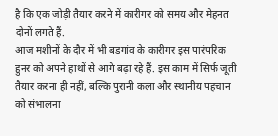है कि एक जोड़ी तैयार करने में कारीगर को समय और मेहनत दोनों लगते हैं.
आज मशीनों के दौर में भी बडगांव के कारीगर इस पारंपरिक हुनर को अपने हाथों से आगे बढ़ा रहे हैं. इस काम में सिर्फ जूती तैयार करना ही नहीं, बल्कि पुरानी कला और स्थानीय पहचान को संभालना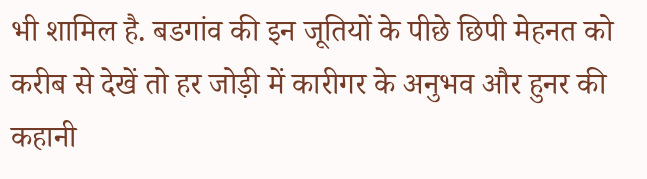भी शामिल है. बडगांव की इन जूतियों के पीछे छिपी मेहनत को करीब से देखें तो हर जोड़ी में कारीगर के अनुभव और हुनर की कहानी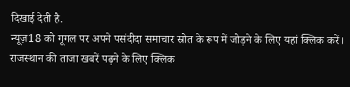दिखाई देती है.
न्यूज़18 को गूगल पर अपने पसंदीदा समाचार स्रोत के रूप में जोड़ने के लिए यहां क्लिक करें। राजस्थान की ताजा खबरें पढ़ने के लिए क्लिक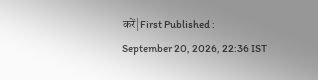करें|First Published :
September 20, 2026, 22:36 IST